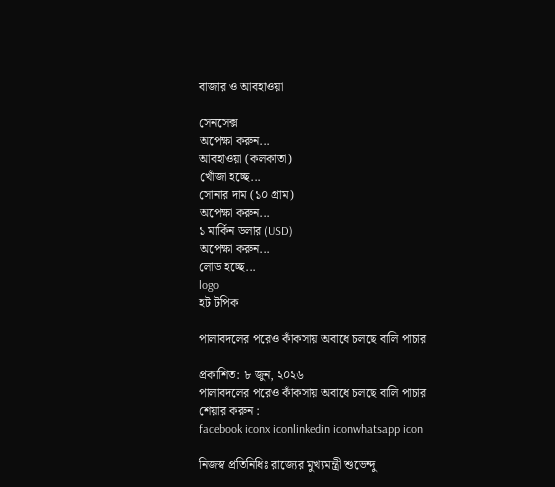বাজার ও আবহাওয়া

সেনসেক্স
অপেক্ষা করুন...
আবহাওয়া (কলকাতা)
খোঁজা হচ্ছে...
সোনার দাম (১০ গ্রাম)
অপেক্ষা করুন...
১ মার্কিন ডলার (USD)
অপেক্ষা করুন...
লোড হচ্ছে...
logo
হট টপিক

পালাবদলের পরেও কাঁকসায় অবাধে চলছে বালি পাচার

প্রকাশিত: ৮ জুন, ২০২৬
পালাবদলের পরেও কাঁকসায় অবাধে চলছে বালি পাচার
শেয়ার করুন :
facebook iconx iconlinkedin iconwhatsapp icon

নিজস্ব প্রতিনিধিঃ রাজ্যের মুখ্যমন্ত্রী শুভেন্দু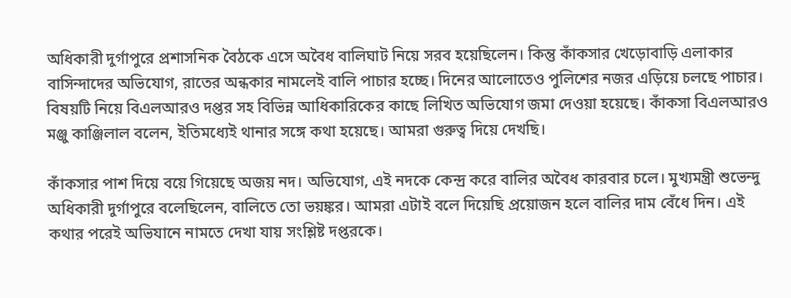অধিকারী দুর্গাপুরে প্রশাসনিক বৈঠকে এসে অবৈধ বালিঘাট নিয়ে সরব হয়েছিলেন। কিন্তু কাঁকসার খেড়োবাড়ি এলাকার বাসিন্দাদের অভিযোগ, রাতের অন্ধকার নামলেই বালি পাচার হচ্ছে। দিনের আলোতেও পুলিশের নজর এড়িয়ে চলছে পাচার। বিষয়টি নিয়ে বিএলআরও দপ্তর সহ বিভিন্ন আধিকারিকের কাছে লিখিত অভিযোগ জমা দেওয়া হয়েছে। কাঁকসা বিএলআরও মঞ্জু কাঞ্জিলাল বলেন, ইতিমধ্যেই থানার সঙ্গে কথা হয়েছে। আমরা গুরুত্ব দিয়ে দেখছি।

কাঁকসার পাশ দিয়ে বয়ে গিয়েছে অজয় নদ। অভিযোগ, এই নদকে কেন্দ্র করে বালির অবৈধ কারবার চলে। মুখ্যমন্ত্রী শুভেন্দু অধিকারী দুর্গাপুরে বলেছিলেন, বালিতে তো ভয়ঙ্কর। আমরা এটাই বলে দিয়েছি প্রয়োজন হলে বালির দাম বেঁধে দিন। এই কথার পরেই অভিযানে নামতে দেখা যায় সংশ্লিষ্ট দপ্তরকে।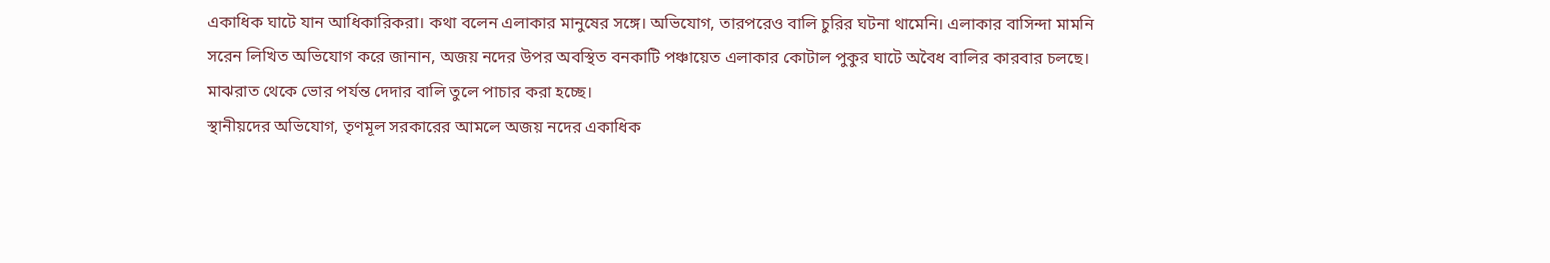একাধিক ঘাটে যান আধিকারিকরা। কথা বলেন এলাকার মানুষের সঙ্গে। অভিযোগ, তারপরেও বালি চুরির ঘটনা থামেনি। এলাকার বাসিন্দা মামনি সরেন লিখিত অভিযোগ করে জানান, অজয় নদের উপর অবস্থিত বনকাটি পঞ্চায়েত এলাকার কোটাল পুকুর ঘাটে অবৈধ বালির কারবার চলছে। মাঝরাত থেকে ভোর পর্যন্ত দেদার বালি তুলে পাচার করা হচ্ছে।
স্থানীয়দের অভিযোগ, তৃণমূল সরকারের আমলে অজয় নদের একাধিক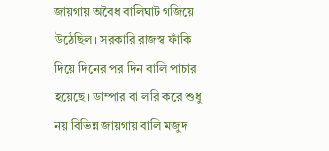জায়গায় অবৈধ বালিঘাট গজিয়ে উঠেছিল। সরকারি রাজস্ব ফাঁকি দিয়ে দিনের পর দিন বালি পাচার হয়েছে। ডাম্পার বা লরি করে শুধু নয় বিভিন্ন জায়গায় বালি মজুদ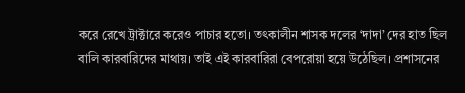করে রেখে ট্রাক্টারে করেও পাচার হতো। তৎকালীন শাসক দলের ‘দাদা’ দের হাত ছিল বালি কারবারিদের মাথায়। তাই এই কারবারিরা বেপরোয়া হয়ে উঠেছিল। প্রশাসনের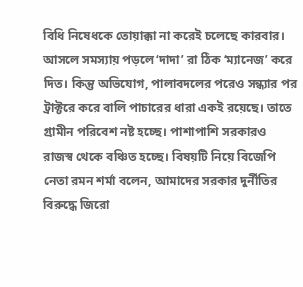বিধি নিষেধকে তোয়াক্কা না করেই চলেছে কারবার। আসলে সমস্যায় পড়লে‘দাদা’ রা ঠিক ‘ম্যানেজ’ করে দিত। কিন্তু অভিযোগ, পালাবদলের পরেও সন্ধ্যার পর ট্রাক্টরে করে বালি পাচারের ধারা একই রয়েছে। তাতে গ্রামীন পরিবেশ নষ্ট হচ্ছে। পাশাপাশি সরকারও রাজস্ব থেকে বঞ্চিত হচ্ছে। বিষয়টি নিয়ে বিজেপি নেতা রমন শর্মা বলেন, আমাদের সরকার দুর্নীতির বিরুদ্ধে জিরো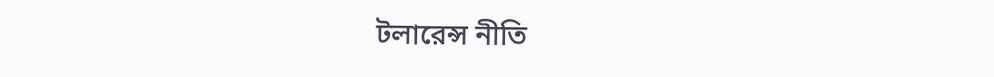টলারেন্স নীতি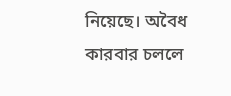নিয়েছে। অবৈধ কারবার চললে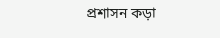প্রশাসন কড়া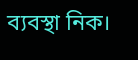ব্যবস্থা নিক।